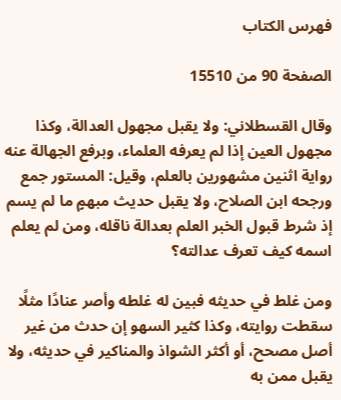فهرس الكتاب

الصفحة 90 من 15510

وقال القسطلاني: ولا يقبل مجهول العدالة، وكذا مجهول العين إذا لم يعرفه العلماء، وبرفع الجهالة عنه رواية اثنين مشهورين بالعلم، وقيل: المستور جمع ورجحه ابن الصلاح، ولا يقبل حديث مبهمٍ ما لم يسم إذ شرط قبول الخبر العلم بعدالة ناقله، ومن لم يعلم اسمه كيف تعرف عدالته؟

ومن غلط في حديثه فبين له غلطه وأصر عنادًا مثلًا سقطت روايته، وكذا كثير السهو إن حدث من غير أصل مصحح، أو أكثر الشواذ والمناكير في حديثه، ولا يقبل ممن به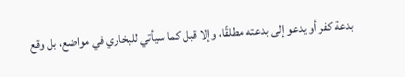بدعة كفر أو يدعو إلى بدعته مطلقًا، وإلا قبل كما سيأتي للبخاري في مواضع، بل وقع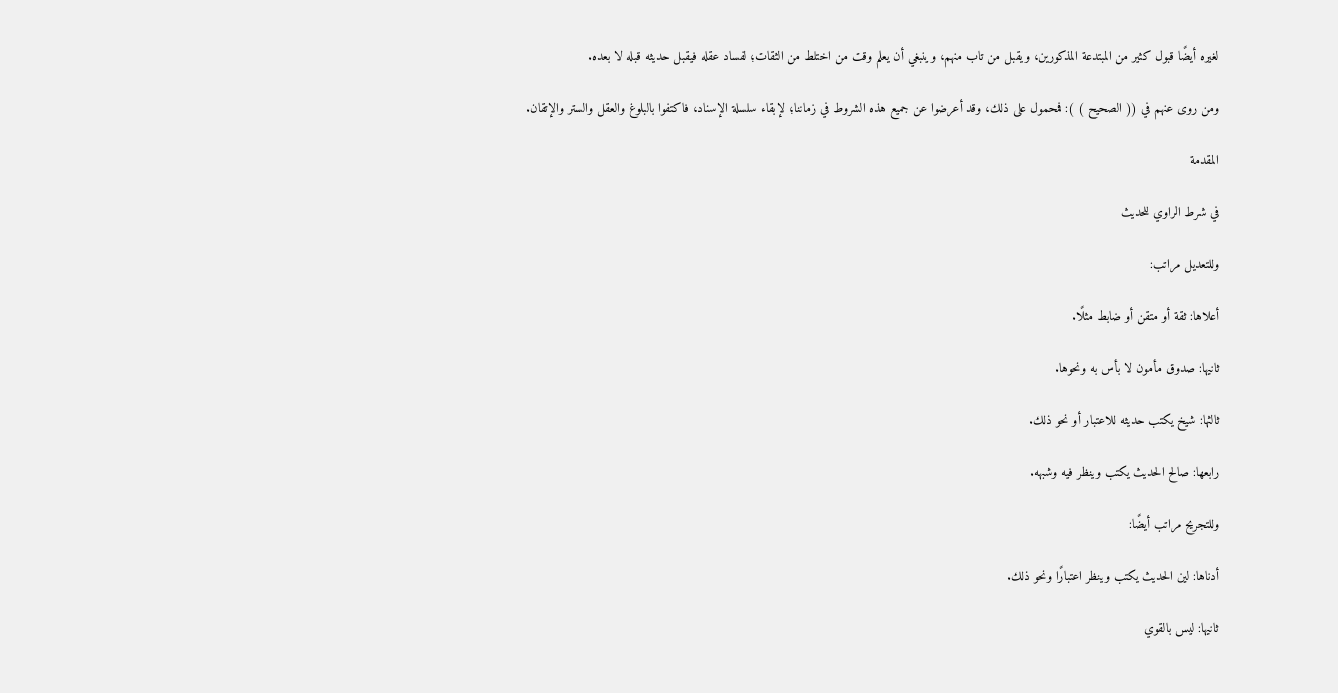لغيره أيضًا قبول كثير من المبتدعة المذكورين، ويقبل من تاب منهم، وينبغي أن يعلم وقت من اختلط من الثقات؛ لفساد عقله فيقبل حديثه قبله لا بعده.

ومن روى عنهم في (( الصحيح ) ): فمحمول على ذلك، وقد أعرضوا عن جميع هذه الشروط في زماننا؛ لإبقاء سلسلة الإسناد، فاكتفوا بالبلوغ والعقل والستر والإتقان.

المقدمة

في شرط الراوي للحديث

وللتعديل مراتب:

أعلاها: ثقة أو متقن أو ضابط مثلًا.

ثانيها: صدوق مأمون لا بأس به ونحوها.

ثالثها: شيخ يكتب حديثه للاعتبار أو نحو ذلك.

رابعها: صالح الحديث يكتب وينظر فيه وشبهه.

وللتجريح مراتب أيضًا:

أدناها: لين الحديث يكتب وينظر اعتبارًا ونحو ذلك.

ثانيها: ليس بالقوي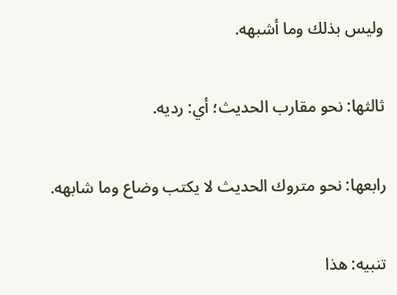وليس بذلك وما أشبهه.

ثالثها: نحو مقارب الحديث؛ أي: رديه.

رابعها: نحو متروك الحديث لا يكتب وضاع وما شابهه.

تنبيه: هذا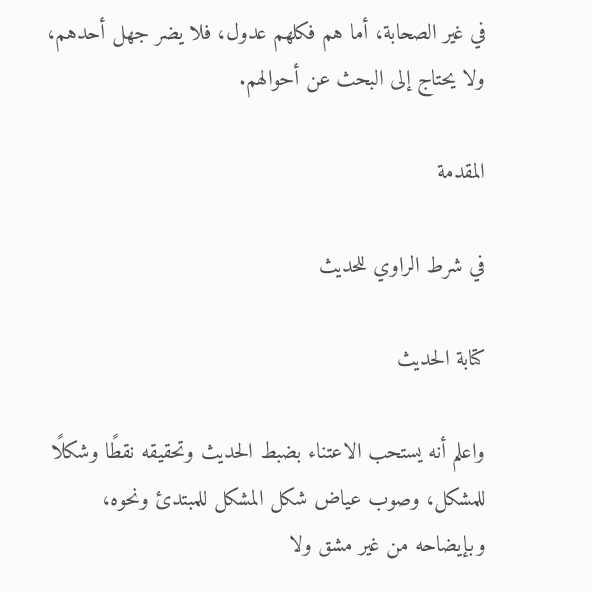في غير الصحابة، أما هم فكلهم عدول، فلا يضر جهل أحدهم، ولا يحتاج إلى البحث عن أحوالهم.

المقدمة

في شرط الراوي للحديث

كتابة الحديث

واعلم أنه يستحب الاعتناء بضبط الحديث وتحقيقه نقطًا وشكلًا للمشكل، وصوب عياض شكل المشكل للمبتدئ ونحوه، وبإيضاحه من غير مشق ولا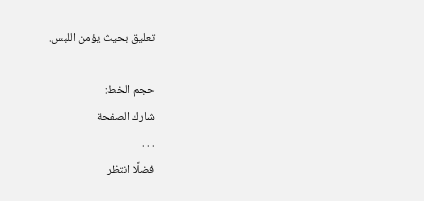تعليق بحيث يؤمن اللبس.

حجم الخط:
شارك الصفحة
. . .
فضلًا انتظر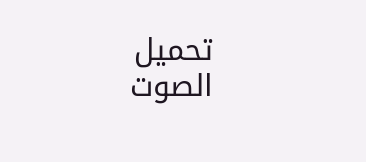تحميل الصوت